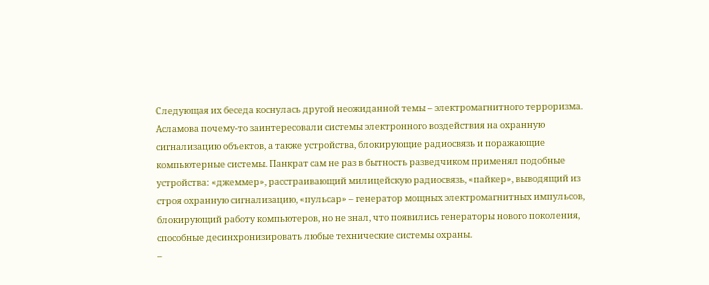Следующая их беседа коснулась другой неожиданной темы – электромагнитного терроризма. Асламова почему-то заинтересовали системы электронного воздействия на охранную сигнализацию объектов, а также устройства, блокирующие радиосвязь и поражающие компьютерные системы. Панкрат сам не раз в бытность разведчиком применял подобные устройства: «джеммер», расстраивающий милицейскую радиосвязь, «пайкер», выводящий из строя охранную сигнализацию, «пульсар» – генератор мощных электромагнитных импульсов, блокирующий работу компьютеров, но не знал, что появились генераторы нового поколения, способные десинхронизировать любые технические системы охраны.
–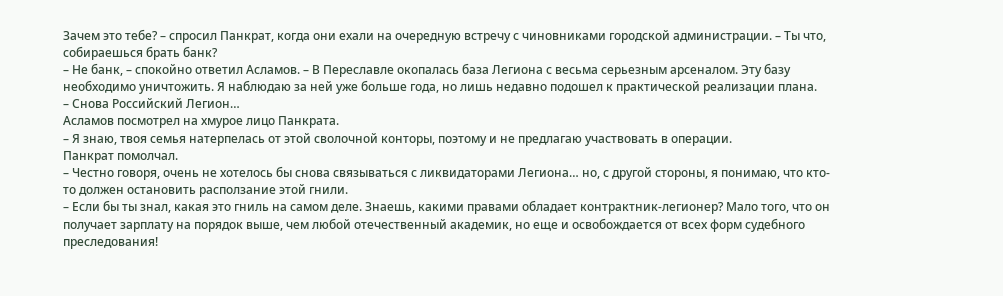Зачем это тебе? – спросил Панкрат, когда они ехали на очередную встречу с чиновниками городской администрации. – Ты что, собираешься брать банк?
– Не банк, – спокойно ответил Асламов. – В Переславле окопалась база Легиона с весьма серьезным арсеналом. Эту базу необходимо уничтожить. Я наблюдаю за ней уже больше года, но лишь недавно подошел к практической реализации плана.
– Снова Российский Легион…
Асламов посмотрел на хмурое лицо Панкрата.
– Я знаю, твоя семья натерпелась от этой сволочной конторы, поэтому и не предлагаю участвовать в операции.
Панкрат помолчал.
– Честно говоря, очень не хотелось бы снова связываться с ликвидаторами Легиона… но, с другой стороны, я понимаю, что кто-то должен остановить расползание этой гнили.
– Если бы ты знал, какая это гниль на самом деле. Знаешь, какими правами обладает контрактник-легионер? Мало того, что он получает зарплату на порядок выше, чем любой отечественный академик, но еще и освобождается от всех форм судебного преследования!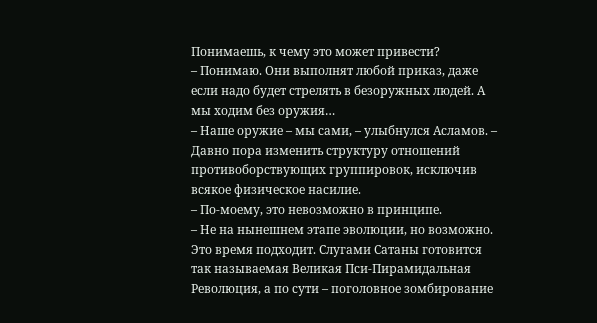Понимаешь, к чему это может привести?
– Понимаю. Они выполнят любой приказ, даже если надо будет стрелять в безоружных людей. А мы ходим без оружия…
– Наше оружие – мы сами, – улыбнулся Асламов. – Давно пора изменить структуру отношений противоборствующих группировок, исключив всякое физическое насилие.
– По-моему, это невозможно в принципе.
– Не на нынешнем этапе эволюции, но возможно. Это время подходит. Слугами Сатаны готовится так называемая Великая Пси-Пирамидальная Революция, а по сути – поголовное зомбирование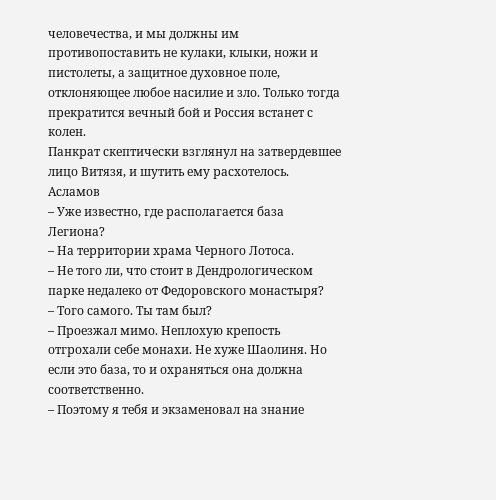человечества, и мы должны им противопоставить не кулаки, клыки, ножи и пистолеты, а защитное духовное поле, отклоняющее любое насилие и зло. Только тогда прекратится вечный бой и Россия встанет с колен.
Панкрат скептически взглянул на затвердевшее лицо Витязя, и шутить ему расхотелось. Асламов
– Уже известно, где располагается база Легиона?
– На территории храма Черного Лотоса.
– Не того ли, что стоит в Дендрологическом парке недалеко от Федоровского монастыря?
– Того самого. Ты там был?
– Проезжал мимо. Неплохую крепость отгрохали себе монахи. Не хуже Шаолиня. Но если это база, то и охраняться она должна соответственно.
– Поэтому я тебя и экзаменовал на знание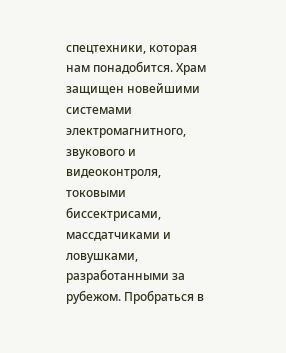спецтехники, которая нам понадобится. Храм защищен новейшими системами электромагнитного, звукового и видеоконтроля, токовыми биссектрисами, массдатчиками и ловушками, разработанными за рубежом. Пробраться в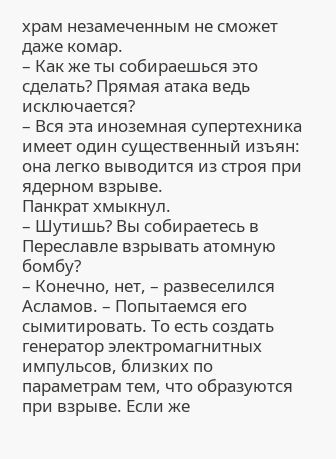храм незамеченным не сможет даже комар.
– Как же ты собираешься это сделать? Прямая атака ведь исключается?
– Вся эта иноземная супертехника имеет один существенный изъян: она легко выводится из строя при ядерном взрыве.
Панкрат хмыкнул.
– Шутишь? Вы собираетесь в Переславле взрывать атомную бомбу?
– Конечно, нет, – развеселился Асламов. – Попытаемся его сымитировать. То есть создать генератор электромагнитных импульсов, близких по параметрам тем, что образуются при взрыве. Если же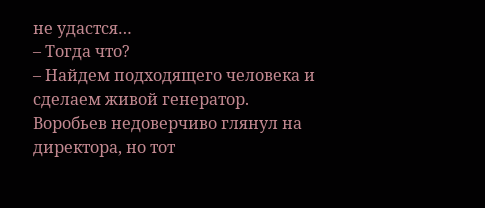не удастся…
– Тогда что?
– Найдем подходящего человека и сделаем живой генератор.
Воробьев недоверчиво глянул на директора, но тот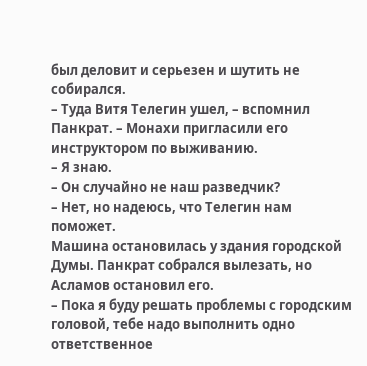был деловит и серьезен и шутить не собирался.
– Туда Витя Телегин ушел, – вспомнил Панкрат. – Монахи пригласили его инструктором по выживанию.
– Я знаю.
– Он случайно не наш разведчик?
– Нет, но надеюсь, что Телегин нам поможет.
Машина остановилась у здания городской Думы. Панкрат собрался вылезать, но Асламов остановил его.
– Пока я буду решать проблемы с городским головой, тебе надо выполнить одно ответственное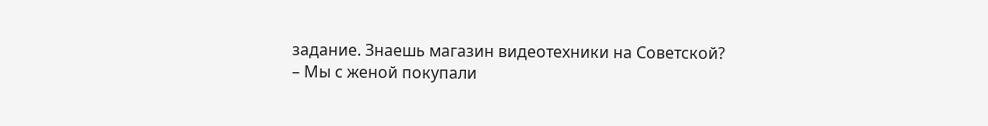задание. Знаешь магазин видеотехники на Советской?
– Мы с женой покупали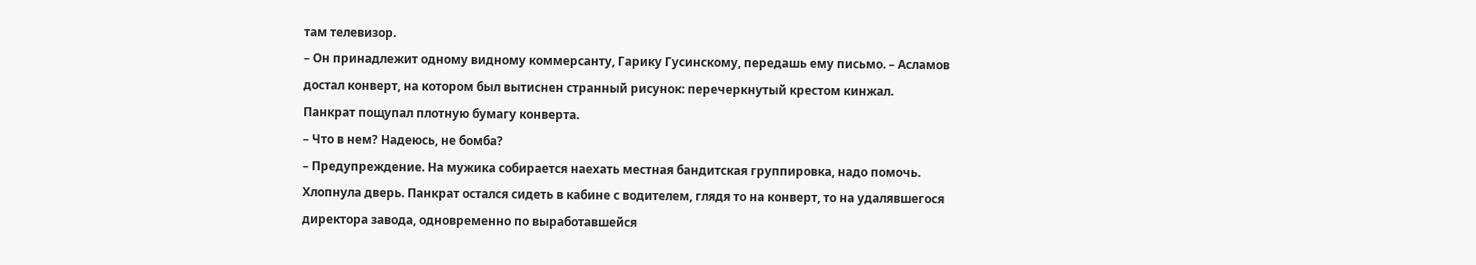там телевизор.
– Он принадлежит одному видному коммерсанту, Гарику Гусинскому, передашь ему письмо. – Асламов достал конверт, на котором был вытиснен странный рисунок: перечеркнутый крестом кинжал.
Панкрат пощупал плотную бумагу конверта.
– Что в нем? Надеюсь, не бомба?
– Предупреждение. На мужика собирается наехать местная бандитская группировка, надо помочь.
Хлопнула дверь. Панкрат остался сидеть в кабине с водителем, глядя то на конверт, то на удалявшегося директора завода, одновременно по выработавшейся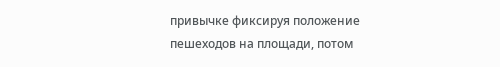привычке фиксируя положение пешеходов на площади, потом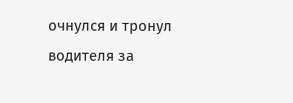очнулся и тронул водителя за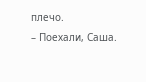плечо.
– Поехали, Саша.